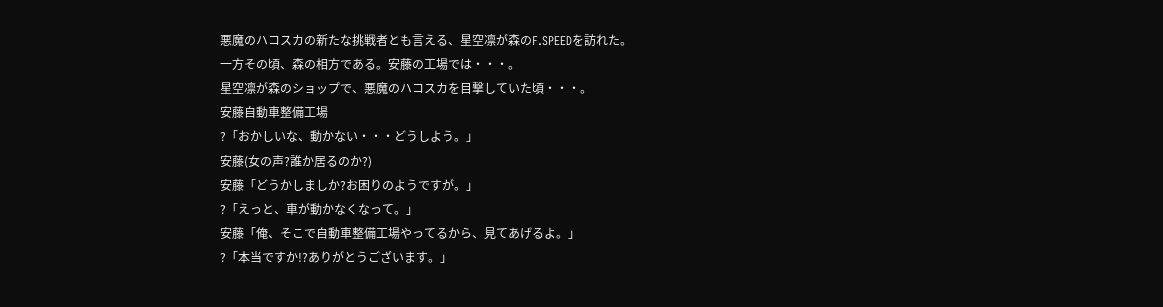悪魔のハコスカの新たな挑戦者とも言える、星空凛が森のF.SPEEDを訪れた。
一方その頃、森の相方である。安藤の工場では・・・。
星空凛が森のショップで、悪魔のハコスカを目撃していた頃・・・。
安藤自動車整備工場
?「おかしいな、動かない・・・どうしよう。」
安藤(女の声?誰か居るのか?)
安藤「どうかしましか?お困りのようですが。」
?「えっと、車が動かなくなって。」
安藤「俺、そこで自動車整備工場やってるから、見てあげるよ。」
?「本当ですか!?ありがとうございます。」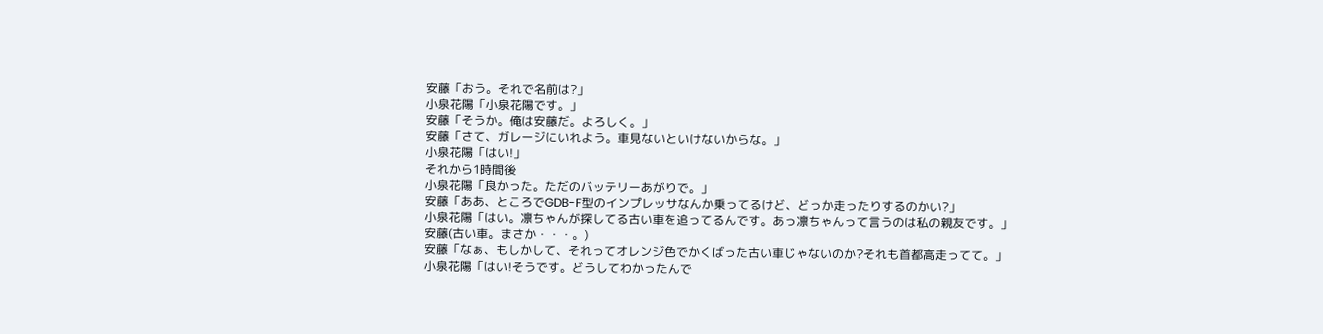安藤「おう。それで名前は?」
小泉花陽「小泉花陽です。」
安藤「そうか。俺は安藤だ。よろしく。」
安藤「さて、ガレージにいれよう。車見ないといけないからな。」
小泉花陽「はい!」
それから1時間後
小泉花陽「良かった。ただのバッテリーあがりで。」
安藤「ああ、ところでGDB-F型のインプレッサなんか乗ってるけど、どっか走ったりするのかい?」
小泉花陽「はい。凛ちゃんが探してる古い車を追ってるんです。あっ凛ちゃんって言うのは私の親友です。」
安藤(古い車。まさか・・・。)
安藤「なぁ、もしかして、それってオレンジ色でかくばった古い車じゃないのか?それも首都高走ってて。」
小泉花陽「はい!そうです。どうしてわかったんで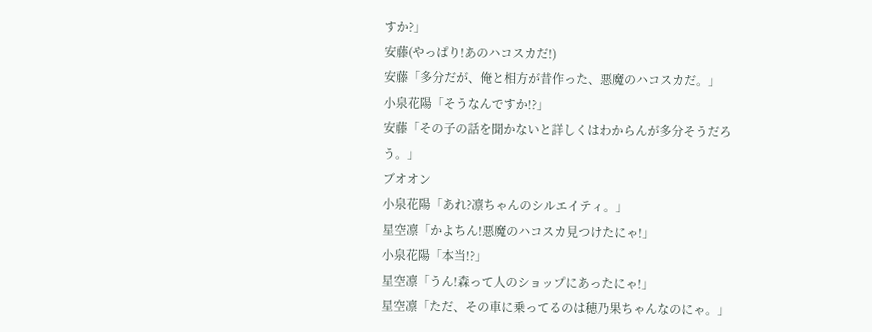すか?」
安藤(やっぱり!あのハコスカだ!)
安藤「多分だが、俺と相方が昔作った、悪魔のハコスカだ。」
小泉花陽「そうなんですか!?」
安藤「その子の話を聞かないと詳しくはわからんが多分そうだろう。」
ブオオン
小泉花陽「あれ?凛ちゃんのシルエイティ。」
星空凛「かよちん!悪魔のハコスカ見つけたにゃ!」
小泉花陽「本当!?」
星空凛「うん!森って人のショップにあったにゃ!」
星空凛「ただ、その車に乗ってるのは穂乃果ちゃんなのにゃ。」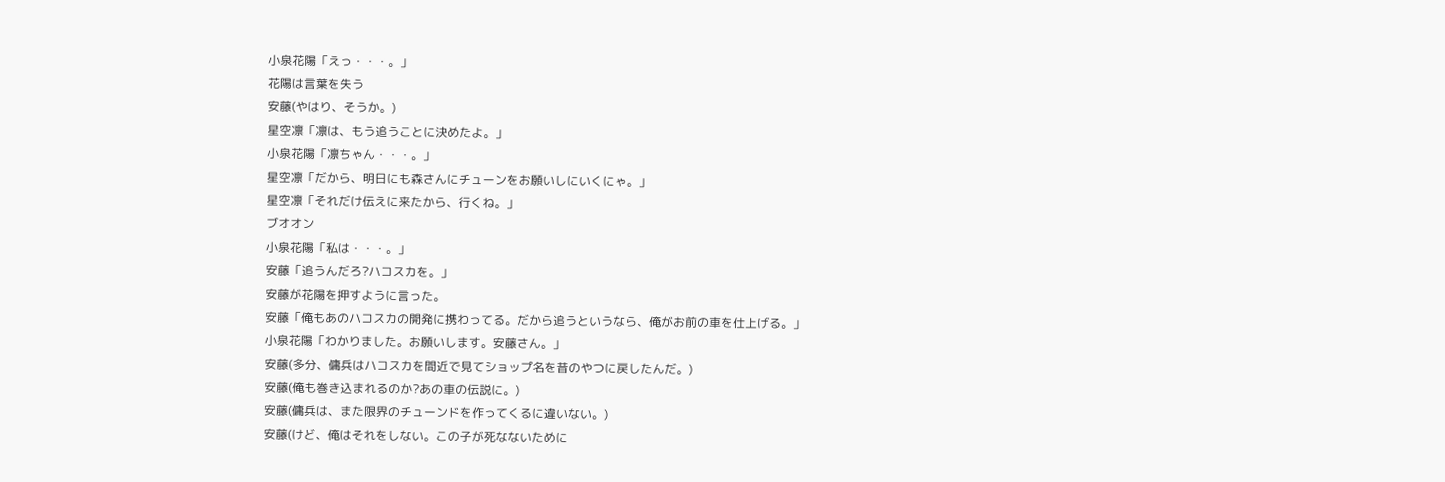小泉花陽「えっ・・・。」
花陽は言葉を失う
安藤(やはり、そうか。)
星空凛「凛は、もう追うことに決めたよ。」
小泉花陽「凛ちゃん・・・。」
星空凛「だから、明日にも森さんにチューンをお願いしにいくにゃ。」
星空凛「それだけ伝えに来たから、行くね。」
ブオオン
小泉花陽「私は・・・。」
安藤「追うんだろ?ハコスカを。」
安藤が花陽を押すように言った。
安藤「俺もあのハコスカの開発に携わってる。だから追うというなら、俺がお前の車を仕上げる。」
小泉花陽「わかりました。お願いします。安藤さん。」
安藤(多分、傭兵はハコスカを間近で見てショップ名を昔のやつに戻したんだ。)
安藤(俺も巻き込まれるのか?あの車の伝説に。)
安藤(傭兵は、また限界のチューンドを作ってくるに違いない。)
安藤(けど、俺はそれをしない。この子が死なないために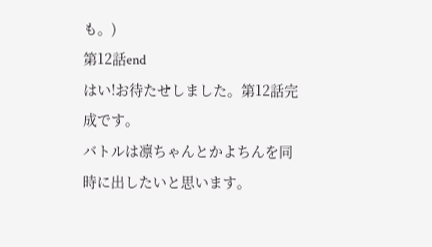も。)
第12話end
はい!お待たせしました。第12話完成です。
バトルは凛ちゃんとかよちんを同時に出したいと思います。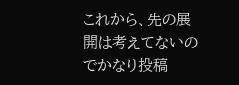これから、先の展開は考えてないのでかなり投稿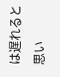は遅れると思い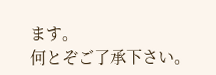ます。
何とぞご了承下さい。